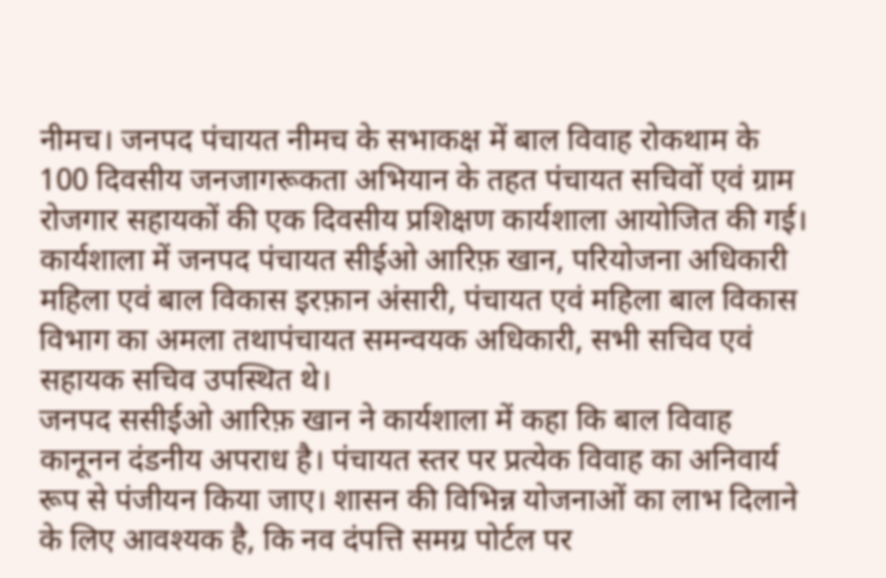नीमच। जनपद पंचायत नीमच के सभाकक्ष में बाल विवाह रोकथाम के 100 दिवसीय जनजागरूकता अभियान के तहत पंचायत सचिवों एवं ग्राम रोजगार सहायकों की एक दिवसीय प्रशिक्षण कार्यशाला आयोजित की गई। कार्यशाला में जनपद पंचायत सीईओ आरिफ़ खान, परियोजना अधिकारी महिला एवं बाल विकास इरफ़ान अंसारी, पंचायत एवं महिला बाल विकास विभाग का अमला तथापंचायत समन्वयक अधिकारी, सभी सचिव एवं सहायक सचिव उपस्थित थे।
जनपद ससीईओ आरिफ़ खान ने कार्यशाला में कहा कि बाल विवाह कानूनन दंडनीय अपराध है। पंचायत स्तर पर प्रत्येक विवाह का अनिवार्य रूप से पंजीयन किया जाए। शासन की विभिन्न योजनाओं का लाभ दिलाने के लिए आवश्यक है, कि नव दंपत्ति समग्र पोर्टल पर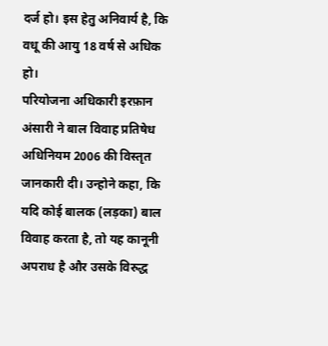दर्ज हो। इस हेतु अनिवार्य है, कि वधू की आयु 18 वर्ष से अधिक हो।
परियोजना अधिकारी इरफ़ान अंसारी ने बाल विवाह प्रतिषेध अधिनियम 2006 की विस्तृत जानकारी दी। उन्होने कहा, कि यदि कोई बालक (लड़का) बाल विवाह करता है, तो यह कानूनी अपराध है और उसके विरुद्ध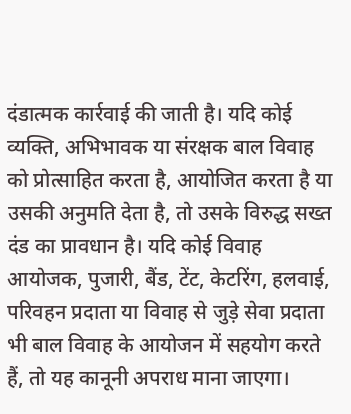दंडात्मक कार्रवाई की जाती है। यदि कोई व्यक्ति, अभिभावक या संरक्षक बाल विवाह को प्रोत्साहित करता है, आयोजित करता है या उसकी अनुमति देता है, तो उसके विरुद्ध सख्त दंड का प्रावधान है। यदि कोई विवाह आयोजक, पुजारी, बैंड, टेंट, केटरिंग, हलवाई, परिवहन प्रदाता या विवाह से जुड़े सेवा प्रदाता भी बाल विवाह के आयोजन में सहयोग करते हैं, तो यह कानूनी अपराध माना जाएगा।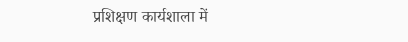प्रशिक्षण कार्यशाला में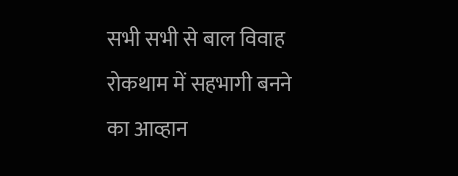सभी सभी से बाल विवाह रोकथाम में सहभागी बनने का आव्हान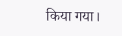किया गया।